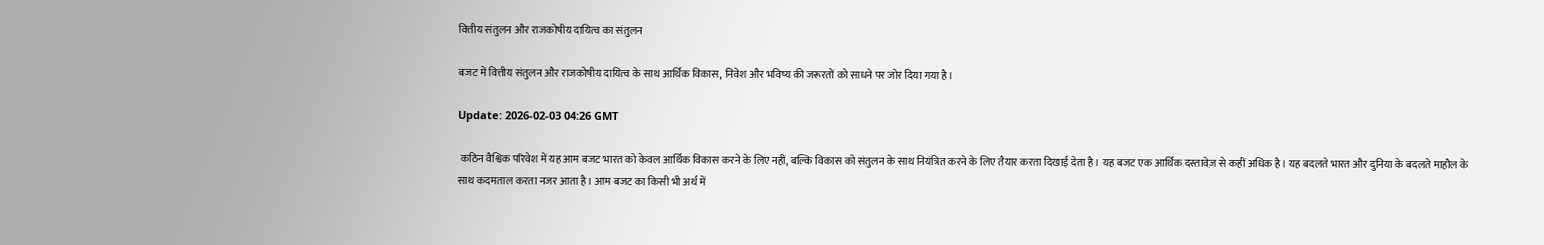वित्तीय संतुलन और राजकोषीय दायित्व का संतुलन

बजट में वित्तीय संतुलन और राजकोषीय दायित्व के साथ आर्थिक विकास, निवेश और भविष्य की जरूरतों को साधने पर जोर दिया गया है।

Update: 2026-02-03 04:26 GMT

 कठिन वैश्विक परिवेश में यह आम बजट भारत को केवल आर्थिक विकास करने के लिए नहीं, बल्कि विकास को संतुलन के साथ नियंत्रित करने के लिए तैयार करता दिखाई देता है। यह बजट एक आर्थिक दस्तावेज़ से कहीं अधिक है। यह बदलते भारत और दुनिया के बदलते माहौल के साथ कदमताल करता नजर आता है। आम बजट का किसी भी अर्थ में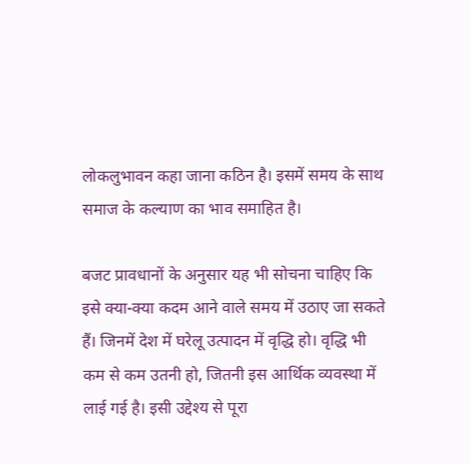लोकलुभावन कहा जाना कठिन है। इसमें समय के साथ समाज के कल्याण का भाव समाहित है।

बजट प्रावधानों के अनुसार यह भी सोचना चाहिए कि इसे क्या-क्या कदम आने वाले समय में उठाए जा सकते हैं। जिनमें देश में घरेलू उत्पादन में वृद्धि हो। वृद्धि भी कम से कम उतनी हो, जितनी इस आर्थिक व्यवस्था में लाई गई है। इसी उद्देश्य से पूरा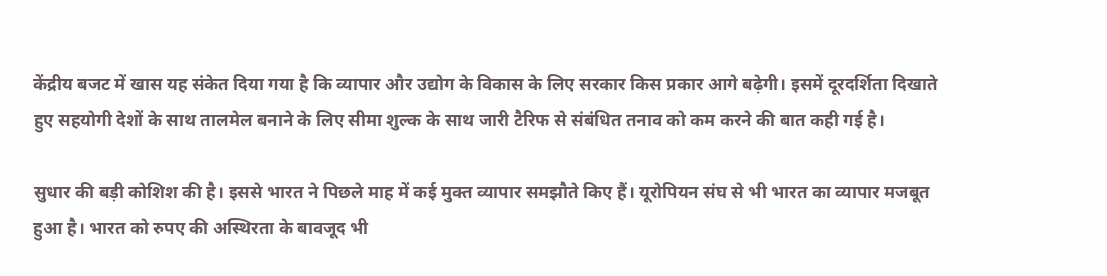केंद्रीय बजट में खास यह संकेत दिया गया है कि व्यापार और उद्योग के विकास के लिए सरकार किस प्रकार आगे बढ़ेगी। इसमें दूरदर्शिता दिखाते हुए सहयोगी देशों के साथ तालमेल बनाने के लिए सीमा शुल्क के साथ जारी टैरिफ से संबंधित तनाव को कम करने की बात कही गई है।

सुधार की बड़ी कोशिश की है। इससे भारत ने पिछले माह में कई मुक्त व्यापार समझौते किए हैं। यूरोपियन संघ से भी भारत का व्यापार मजबूत हुआ है। भारत को रुपए की अस्थिरता के बावजूद भी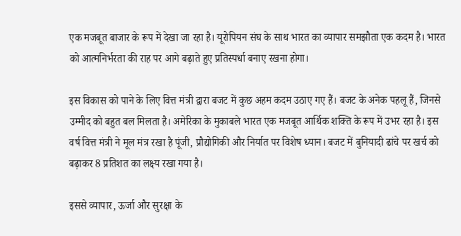एक मजबूत बाजार के रूप में देखा जा रहा है। यूरोपियन संघ के साथ भारत का व्यापार समझौता एक कदम है। भारत को आत्मनिर्भरता की राह पर आगे बढ़ाते हुए प्रतिस्पर्धा बनाए रखना होगा।

इस विकास को पाने के लिए वित्त मंत्री द्वारा बजट में कुछ अहम कदम उठाए गए हैं। बजट के अनेक पहलू हैं, जिनसे उम्मीद को बहुत बल मिलता है। अमेरिका के मुकाबले भारत एक मजबूत आर्थिक शक्ति के रूप में उभर रहा है। इस वर्ष वित्त मंत्री ने मूल मंत्र रखा है पूंजी, प्रौद्योगिकी और निर्यात पर विशेष ध्यान। बजट में बुनियादी ढांचे पर खर्च को बढ़ाकर 8 प्रतिशत का लक्ष्य रखा गया है।

इससे व्यापार, ऊर्जा और सुरक्षा के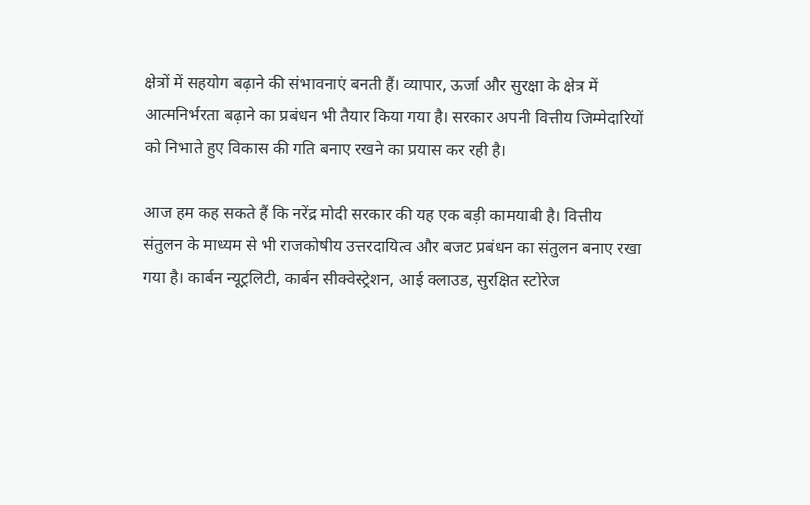क्षेत्रों में सहयोग बढ़ाने की संभावनाएं बनती हैं। व्यापार, ऊर्जा और सुरक्षा के क्षेत्र में आत्मनिर्भरता बढ़ाने का प्रबंधन भी तैयार किया गया है। सरकार अपनी वित्तीय जिम्मेदारियों को निभाते हुए विकास की गति बनाए रखने का प्रयास कर रही है।

आज हम कह सकते हैं कि नरेंद्र मोदी सरकार की यह एक बड़ी कामयाबी है। वित्तीय संतुलन के माध्यम से भी राजकोषीय उत्तरदायित्व और बजट प्रबंधन का संतुलन बनाए रखा गया है। कार्बन न्यूट्रलिटी, कार्बन सीक्वेस्ट्रेशन, आई क्लाउड, सुरक्षित स्टोरेज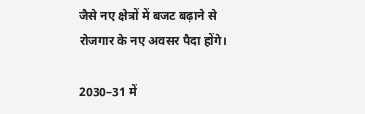जैसे नए क्षेत्रों में बजट बढ़ाने से रोजगार के नए अवसर पैदा होंगे।

2030–31 में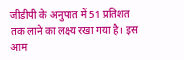जीडीपी के अनुपात में 51 प्रतिशत तक लाने का लक्ष्य रखा गया है। इस आम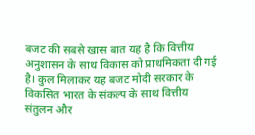बजट की सबसे खास बात यह है कि वित्तीय अनुशासन के साथ विकास को प्राथमिकता दी गई है। कुल मिलाकर यह बजट मोदी सरकार के विकसित भारत के संकल्प के साथ वित्तीय संतुलन और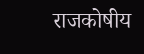राजकोषीय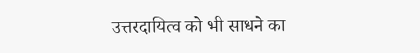उत्तरदायित्व को भी साधने का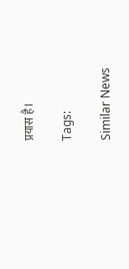प्रयास है।

Tags:

Similar News